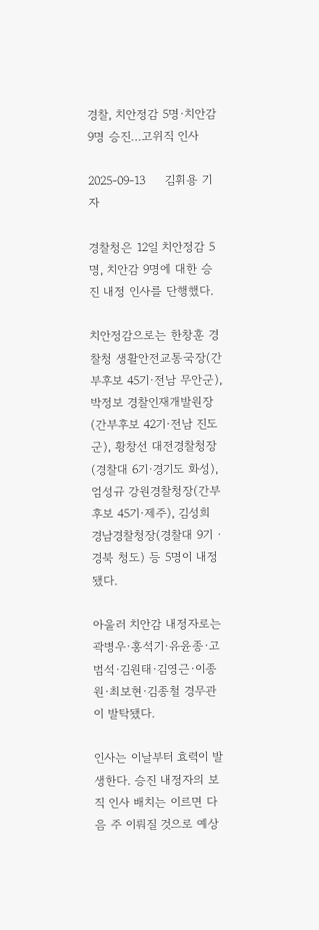경찰, 치안정감 5명·치안감 9명 승진…고위직 인사

2025-09-13     김휘용 기자

경찰청은 12일 치안정감 5명, 치안감 9명에 대한 승진 내정 인사를 단행했다.

치안정감으로는 한창훈 경찰청 생활안전교통국장(간부후보 45기·전남 무안군), 박정보 경찰인재개발원장(간부후보 42기·전남 진도군), 황창선 대전경찰청장(경찰대 6기·경기도 화성), 엄성규 강원경찰청장(간부후보 45기·제주), 김성희 경남경찰청장(경찰대 9기 ·경북 청도) 등 5명이 내정됐다.

아울러 치안감 내정자로는 곽병우·홍석기·유윤종·고범석·김원태·김영근·이종원·최보현·김종철 경무관이 발탁됐다.

인사는 이날부터 효력이 발생한다. 승진 내정자의 보직 인사 배치는 이르면 다음 주 이뤄질 것으로 예상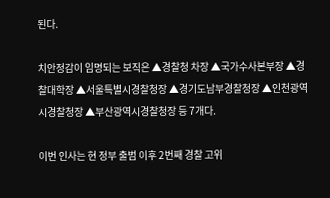된다.

치안정감이 임명되는 보직은 ▲경찰청 차장 ▲국가수사본부장 ▲경찰대학장 ▲서울특별시경찰청장 ▲경기도남부경찰청장 ▲인천광역시경찰청장 ▲부산광역시경찰청장 등 7개다.

이번 인사는 현 정부 출범 이후 2번째 경찰 고위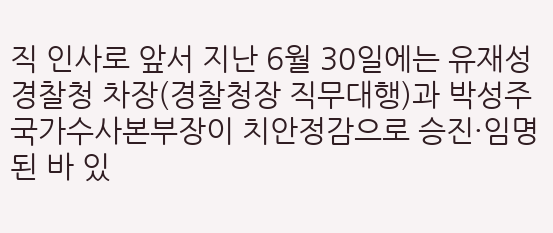직 인사로 앞서 지난 6월 30일에는 유재성 경찰청 차장(경찰청장 직무대행)과 박성주 국가수사본부장이 치안정감으로 승진·임명된 바 있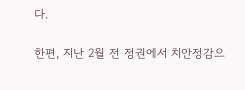다.

한편, 지난 2월 전 정권에서 치안정감으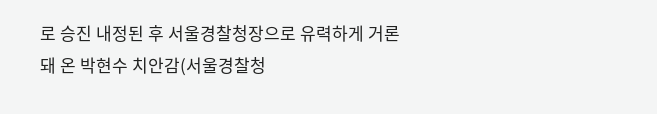로 승진 내정된 후 서울경찰청장으로 유력하게 거론돼 온 박현수 치안감(서울경찰청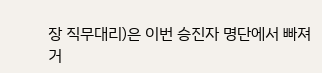장 직무대리)은 이번 승진자 명단에서 빠져 거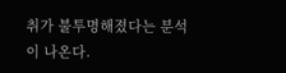취가 불투명해졌다는 분석이 나온다.